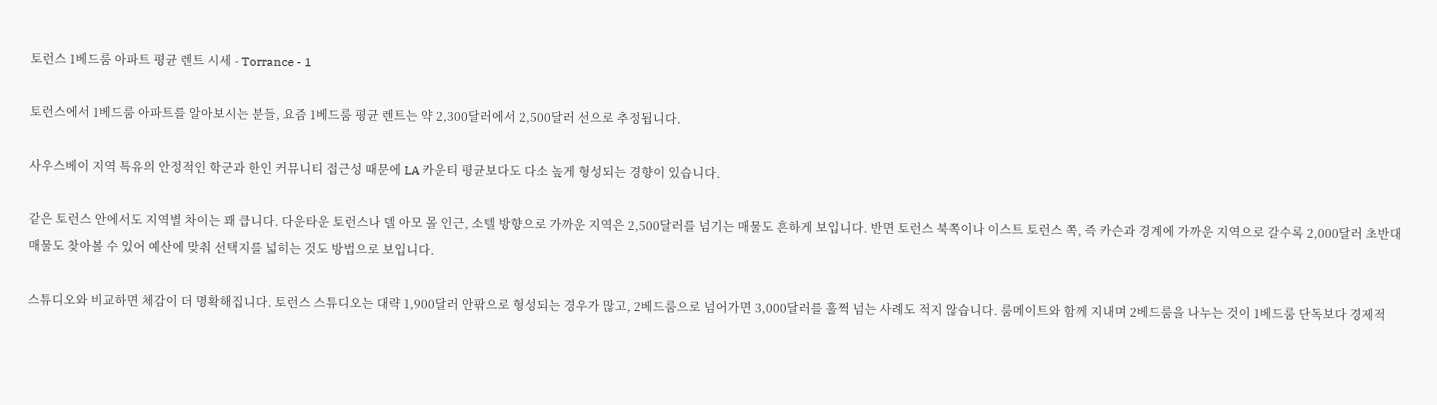토런스 1베드룸 아파트 평균 렌트 시세 - Torrance - 1

토런스에서 1베드룸 아파트를 알아보시는 분들, 요즘 1베드룸 평균 렌트는 약 2,300달러에서 2,500달러 선으로 추정됩니다.

사우스베이 지역 특유의 안정적인 학군과 한인 커뮤니티 접근성 때문에 LA 카운티 평균보다도 다소 높게 형성되는 경향이 있습니다.

같은 토런스 안에서도 지역별 차이는 꽤 큽니다. 다운타운 토런스나 델 아모 몰 인근, 소텔 방향으로 가까운 지역은 2,500달러를 넘기는 매물도 흔하게 보입니다. 반면 토런스 북쪽이나 이스트 토런스 쪽, 즉 카슨과 경계에 가까운 지역으로 갈수록 2,000달러 초반대 매물도 찾아볼 수 있어 예산에 맞춰 선택지를 넓히는 것도 방법으로 보입니다.

스튜디오와 비교하면 체감이 더 명확해집니다. 토런스 스튜디오는 대략 1,900달러 안팎으로 형성되는 경우가 많고, 2베드룸으로 넘어가면 3,000달러를 훌쩍 넘는 사례도 적지 않습니다. 룸메이트와 함께 지내며 2베드룸을 나누는 것이 1베드룸 단독보다 경제적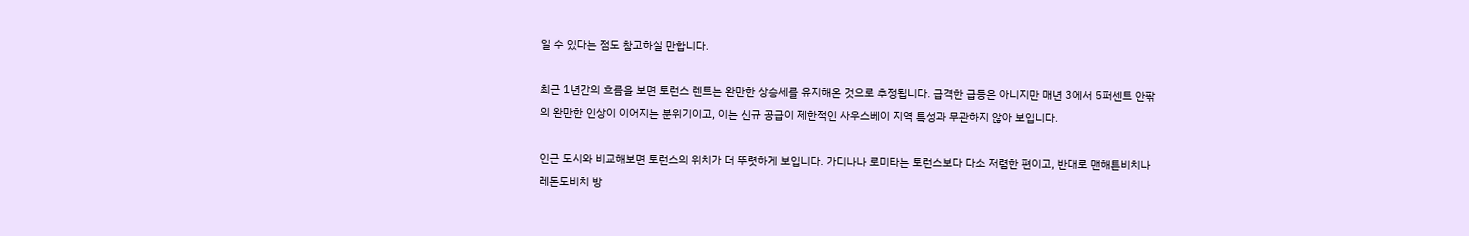일 수 있다는 점도 참고하실 만합니다.

최근 1년간의 흐름을 보면 토런스 렌트는 완만한 상승세를 유지해온 것으로 추정됩니다. 급격한 급등은 아니지만 매년 3에서 5퍼센트 안팎의 완만한 인상이 이어지는 분위기이고, 이는 신규 공급이 제한적인 사우스베이 지역 특성과 무관하지 않아 보입니다.

인근 도시와 비교해보면 토런스의 위치가 더 뚜렷하게 보입니다. 가디나나 로미타는 토런스보다 다소 저렴한 편이고, 반대로 맨해튼비치나 레돈도비치 방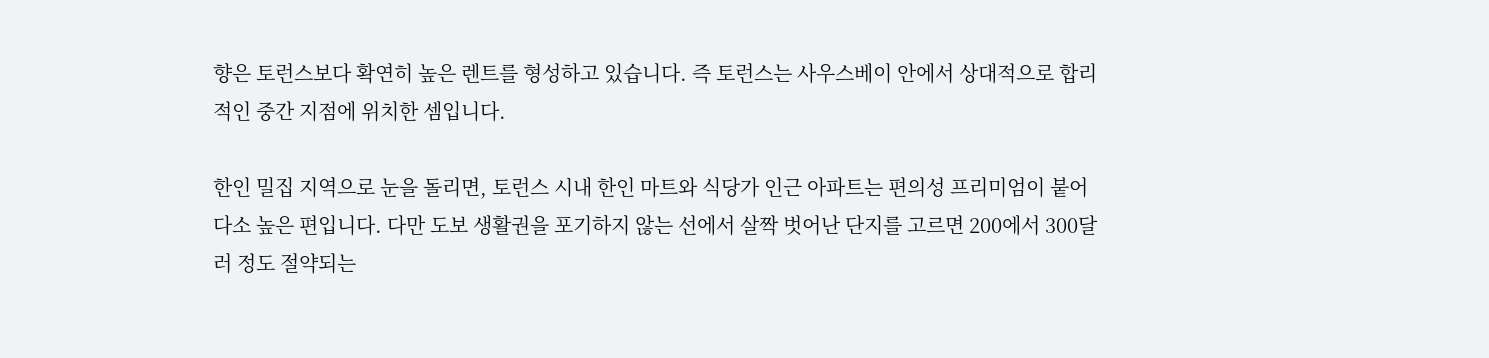향은 토런스보다 확연히 높은 렌트를 형성하고 있습니다. 즉 토런스는 사우스베이 안에서 상대적으로 합리적인 중간 지점에 위치한 셈입니다.

한인 밀집 지역으로 눈을 돌리면, 토런스 시내 한인 마트와 식당가 인근 아파트는 편의성 프리미엄이 붙어 다소 높은 편입니다. 다만 도보 생활권을 포기하지 않는 선에서 살짝 벗어난 단지를 고르면 200에서 300달러 정도 절약되는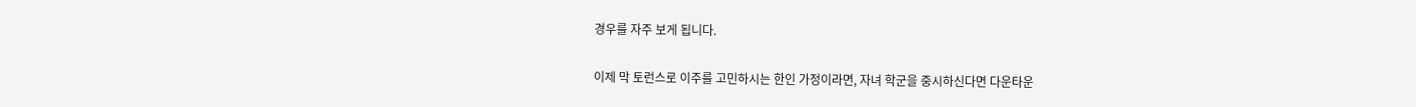경우를 자주 보게 됩니다.

이제 막 토런스로 이주를 고민하시는 한인 가정이라면, 자녀 학군을 중시하신다면 다운타운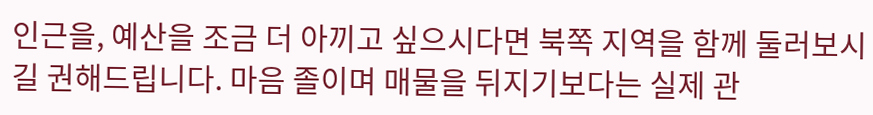인근을, 예산을 조금 더 아끼고 싶으시다면 북쪽 지역을 함께 둘러보시길 권해드립니다. 마음 졸이며 매물을 뒤지기보다는 실제 관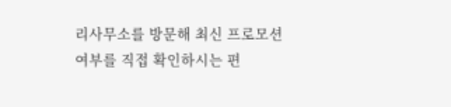리사무소를 방문해 최신 프로모션 여부를 직접 확인하시는 편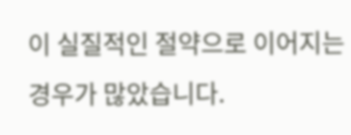이 실질적인 절약으로 이어지는 경우가 많았습니다.